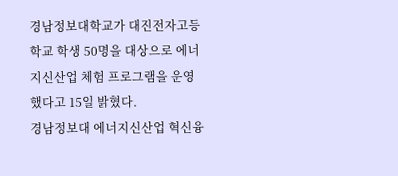경남정보대학교가 대진전자고등학교 학생 50명을 대상으로 에너지신산업 체험 프로그램을 운영했다고 15일 밝혔다.
경남정보대 에너지신산업 혁신융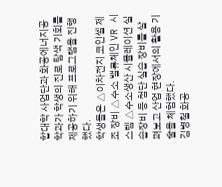합대학 사업단과 화공에너지공학과가 학생의 진로 탐색 기회를 제공하기 위해 프로그램을 진행했다.
학생들은 △이차전지 코인셀 제조 장비 △수소 밸류체인 VR 시스템 △수소생산 시뮬레이션 실습장비 등 첨단 실습 장비를 살펴보고 산업 현장에서의 활용 기술을 체험했다.
김병철 화공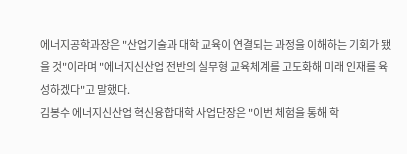에너지공학과장은 "산업기술과 대학 교육이 연결되는 과정을 이해하는 기회가 됐을 것"이라며 "에너지신산업 전반의 실무형 교육체계를 고도화해 미래 인재를 육성하겠다"고 말했다.
김봉수 에너지신산업 혁신융합대학 사업단장은 "이번 체험을 통해 학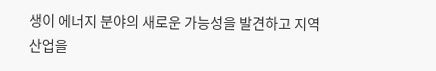생이 에너지 분야의 새로운 가능성을 발견하고 지역 산업을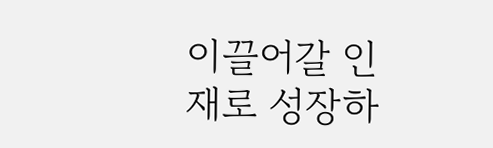이끌어갈 인재로 성장하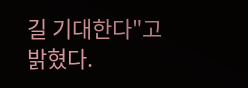길 기대한다"고 밝혔다.